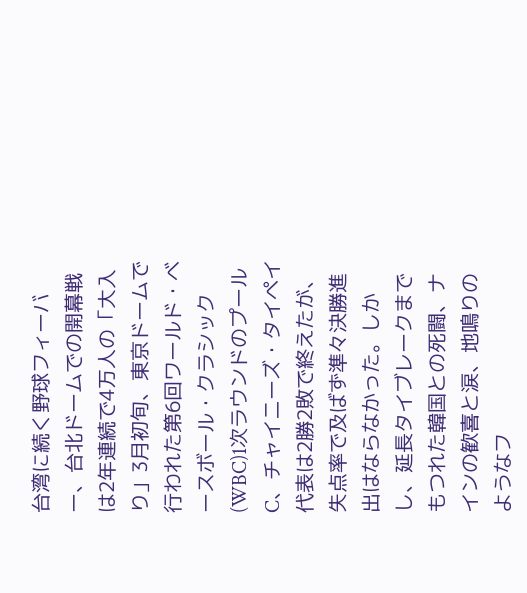台湾に続く野球フィーバー、台北ドームでの開幕戦は2年連続で4万人の「大入り」3月初旬、東京ドームで行われた第6回ワールド・ベースボール・クラシック(WBC)1次ラウンドのプールC、チャイニーズ・タイペイ代表は2勝2敗で終えたが、失点率で及ばず準々決勝進出はならなかった。しかし、延長タイブレークまでもつれた韓国との死闘、ナインの歓喜と涙、地鳴りのようなフ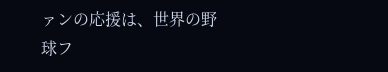ァンの応援は、世界の野球フ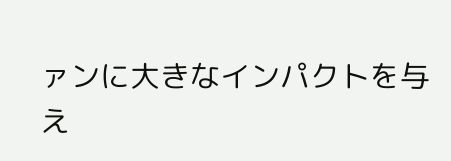ァンに大きなインパクトを与え